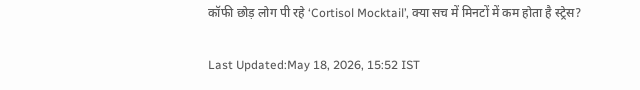कॉफी छोड़ लोग पी रहे ‘Cortisol Mocktail’, क्या सच में मिनटों में कम होता है स्ट्रेस?

Last Updated:May 18, 2026, 15:52 IST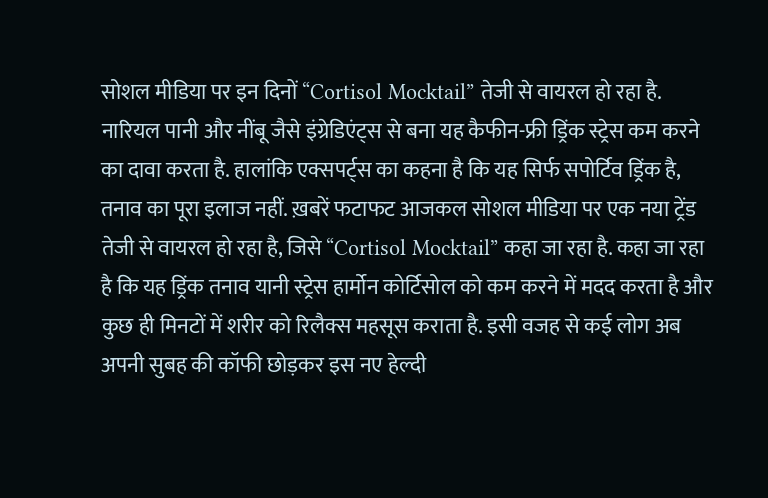सोशल मीडिया पर इन दिनों “Cortisol Mocktail” तेजी से वायरल हो रहा है. नारियल पानी और नींबू जैसे इंग्रेडिएंट्स से बना यह कैफीन-फ्री ड्रिंक स्ट्रेस कम करने का दावा करता है. हालांकि एक्सपर्ट्स का कहना है कि यह सिर्फ सपोर्टिव ड्रिंक है, तनाव का पूरा इलाज नहीं. ख़बरें फटाफट आजकल सोशल मीडिया पर एक नया ट्रेंड तेजी से वायरल हो रहा है, जिसे “Cortisol Mocktail” कहा जा रहा है. कहा जा रहा है कि यह ड्रिंक तनाव यानी स्ट्रेस हार्मोन कोर्टिसोल को कम करने में मदद करता है और कुछ ही मिनटों में शरीर को रिलैक्स महसूस कराता है. इसी वजह से कई लोग अब अपनी सुबह की कॉफी छोड़कर इस नए हेल्दी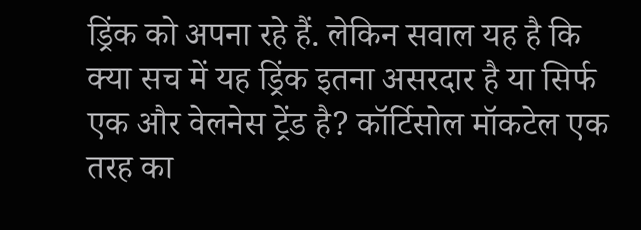ड्रिंक को अपना रहे हैं. लेकिन सवाल यह है कि क्या सच में यह ड्रिंक इतना असरदार है या सिर्फ एक और वेलनेस ट्रेंड है? कॉर्टिसोल मॉकटेल एक तरह का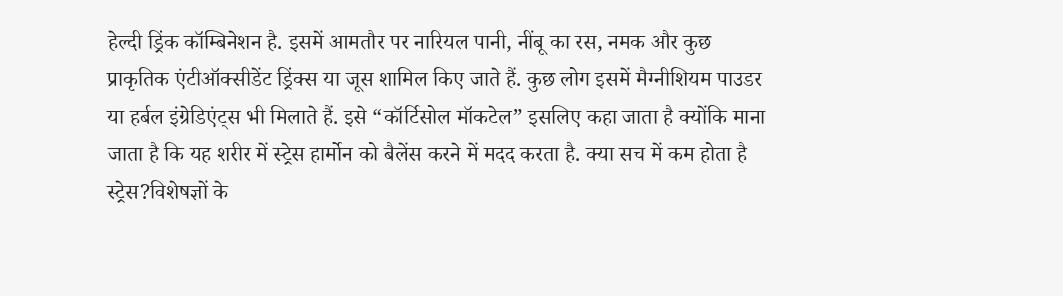हेल्दी ड्रिंक कॉम्बिनेशन है. इसमें आमतौर पर नारियल पानी, नींबू का रस, नमक और कुछ प्राकृतिक एंटीऑक्सीडेंट ड्रिंक्स या जूस शामिल किए जाते हैं. कुछ लोग इसमें मैग्नीशियम पाउडर या हर्बल इंग्रेडिएंट्स भी मिलाते हैं. इसे “कॉर्टिसोल मॉकटेल” इसलिए कहा जाता है क्योंकि माना जाता है कि यह शरीर में स्ट्रेस हार्मोन को बैलेंस करने में मदद करता है. क्या सच में कम होता है स्ट्रेस?विशेषज्ञों के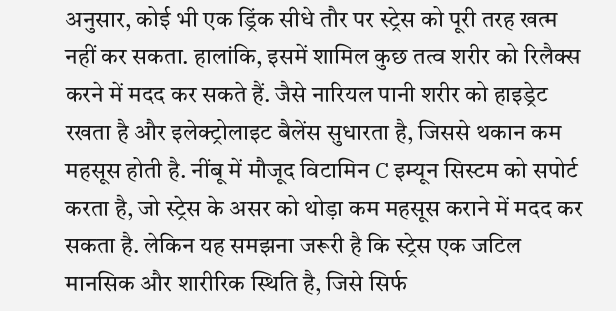अनुसार, कोई भी एक ड्रिंक सीधे तौर पर स्ट्रेस को पूरी तरह खत्म नहीं कर सकता. हालांकि, इसमें शामिल कुछ तत्व शरीर को रिलैक्स करने में मदद कर सकते हैं. जैसे नारियल पानी शरीर को हाइड्रेट रखता है और इलेक्ट्रोलाइट बैलेंस सुधारता है, जिससे थकान कम महसूस होती है. नींबू में मौजूद विटामिन C इम्यून सिस्टम को सपोर्ट करता है, जो स्ट्रेस के असर को थोड़ा कम महसूस कराने में मदद कर सकता है. लेकिन यह समझना जरूरी है कि स्ट्रेस एक जटिल मानसिक और शारीरिक स्थिति है, जिसे सिर्फ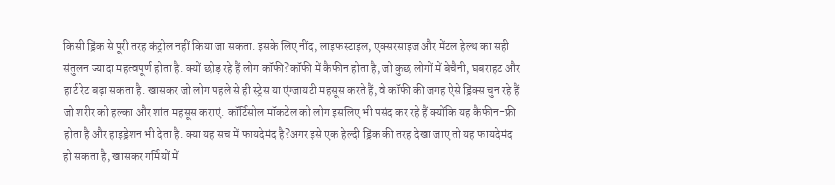किसी ड्रिंक से पूरी तरह कंट्रोल नहीं किया जा सकता. इसके लिए नींद, लाइफस्टाइल, एक्सरसाइज और मेंटल हेल्थ का सही संतुलन ज्यादा महत्वपूर्ण होता है. क्यों छोड़ रहे हैं लोग कॉफी?कॉफी में कैफीन होता है, जो कुछ लोगों में बेचैनी, घबराहट और हार्ट रेट बढ़ा सकता है. खासकर जो लोग पहले से ही स्ट्रेस या एंग्जायटी महसूस करते हैं, वे कॉफी की जगह ऐसे ड्रिंक्स चुन रहे हैं जो शरीर को हल्का और शांत महसूस कराएं. कॉर्टिसोल मॉकटेल को लोग इसलिए भी पसंद कर रहे हैं क्योंकि यह कैफीन-फ्री होता है और हाइड्रेशन भी देता है. क्या यह सच में फायदेमंद है?अगर इसे एक हेल्दी ड्रिंक की तरह देखा जाए तो यह फायदेमंद हो सकता है, खासकर गर्मियों में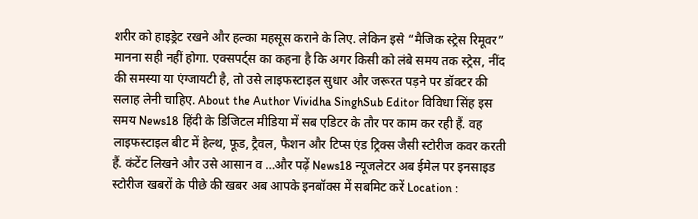शरीर को हाइड्रेट रखने और हल्का महसूस कराने के लिए. लेकिन इसे “मैजिक स्ट्रेस रिमूवर” मानना सही नहीं होगा. एक्सपर्ट्स का कहना है कि अगर किसी को लंबे समय तक स्ट्रेस, नींद की समस्या या एंग्जायटी है, तो उसे लाइफस्टाइल सुधार और जरूरत पड़ने पर डॉक्टर की सलाह लेनी चाहिए. About the Author Vividha SinghSub Editor विविधा सिंह इस समय News18 हिंदी के डिजिटल मीडिया में सब एडिटर के तौर पर काम कर रही हैं. वह लाइफस्टाइल बीट में हेल्थ, फूड, ट्रैवल, फैशन और टिप्स एंड ट्रिक्स जैसी स्टोरीज कवर करती हैं. कंटेंट लिखने और उसे आसान व …और पढ़ें News18 न्यूजलेटर अब ईमेल पर इनसाइड स्टोरीज खबरों के पीछे की खबर अब आपके इनबॉक्स में सबमिट करें Location :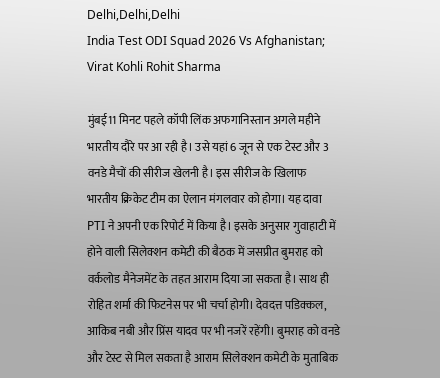Delhi,Delhi,Delhi
India Test ODI Squad 2026 Vs Afghanistan; Virat Kohli Rohit Sharma

मुंबई11 मिनट पहले कॉपी लिंक अफगानिस्तान अगले महीने भारतीय दौरे पर आ रही है। उसे यहां 6 जून से एक टेस्ट और 3 वनडे मैचों की सीरीज खेलनी है। इस सीरीज के खिलाफ भारतीय क्रिकेट टीम का ऐलान मंगलवार को होगा। यह दावा PTI ने अपनी एक रिपोर्ट में किया है। इसके अनुसार गुवाहाटी में होने वाली सिलेक्शन कमेटी की बैठक में जसप्रीत बुमराह को वर्कलोड मैनेजमेंट के तहत आराम दिया जा सकता है। साथ ही रोहित शर्मा की फिटनेस पर भी चर्चा होगी। देवदत्त पडिक्कल, आकिब नबी और प्रिंस यादव पर भी नजरें रहेंगी। बुमराह को वनडे और टेस्ट से मिल सकता है आराम सिलेक्शन कमेटी के मुताबिक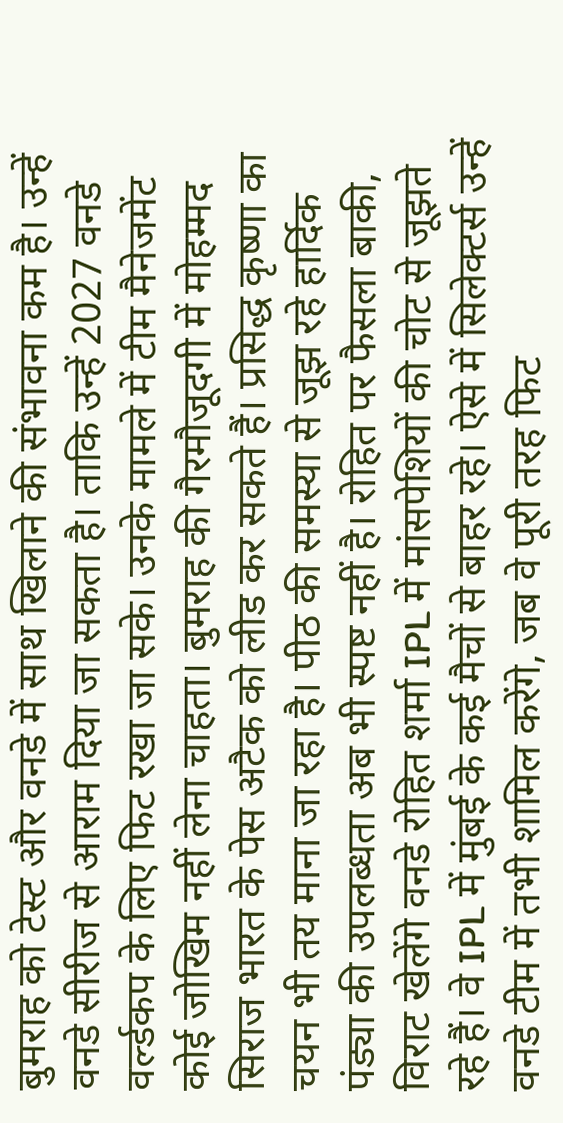बुमराह को टेस्ट और वनडे में साथ खिलाने की संभावना कम है। उन्हें वनडे सीरीज से आराम दिया जा सकता है। ताकि उन्हें 2027 वनडे वर्ल्डकप के लिए फिट रखा जा सके। उनके मामले में टीम मैनेजमेंट कोई जोखिम नहीं लेना चाहता। बुमराह की गैरमौजूदगी में मोहम्मद सिराज भारत के पेस अटैक को लीड कर सकते हैं। प्रसिद्ध कृष्णा का चयन भी तय माना जा रहा है। पीठ की समस्या से जूझ रहे हार्दिक पंड्या की उपलब्धता अब भी स्पष्ट नहीं है। रोहित पर फैसला बाकी, विराट खेलेंगे वनडे रोहित शर्मा IPL में मांसपेशियों की चोट से जूझते रहे हैं। वे IPL में मुंबई के कई मैचों से बाहर रहे। ऐसे में सिलेक्टर्स उन्हें वनडे टीम में तभी शामिल करेंगे, जब वे पूरी तरह फिट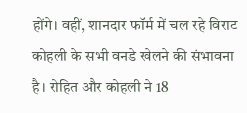होंगे। वहीं, शानदार फॉर्म में चल रहे विराट कोहली के सभी वनडे खेलने की संभावना है। रोहित और कोहली ने 18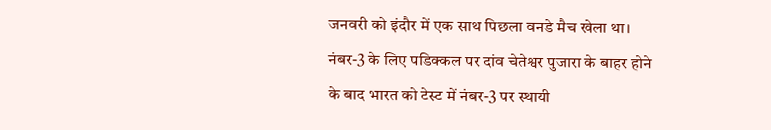जनवरी को इंदौर में एक साथ पिछला वनडे मैच खेला था। नंबर-3 के लिए पडिक्कल पर दांव चेतेश्वर पुजारा के बाहर होने के बाद भारत को टेस्ट में नंबर-3 पर स्थायी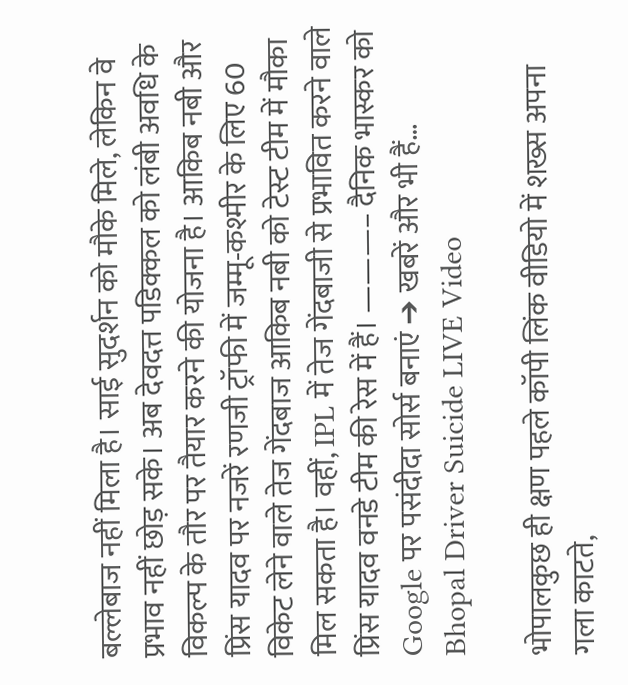बल्लेबाज नहीं मिला है। साई सुदर्शन को मौके मिले, लेकिन वे प्रभाव नहीं छोड़ सके। अब देवदत्त पडिक्कल को लंबी अवधि के विकल्प के तौर पर तैयार करने की योजना है। आकिब नबी और प्रिंस यादव पर नजरें रणजी ट्रॉफी में जम्मू-कश्मीर के लिए 60 विकेट लेने वाले तेज गेंदबाज आकिब नबी को टेस्ट टीम में मौका मिल सकता है। वहीं, IPL में तेज गेंदबाजी से प्रभावित करने वाले प्रिंस यादव वनडे टीम की रेस में हैं। ———– दैनिक भास्कर को Google पर पसंदीदा सोर्स बनाएं ➔ खबरें और भी हैं…
Bhopal Driver Suicide LIVE Video

भोपालकुछ ही क्षण पहले कॉपी लिंक वीडियो में शख्स अपना गला काटते,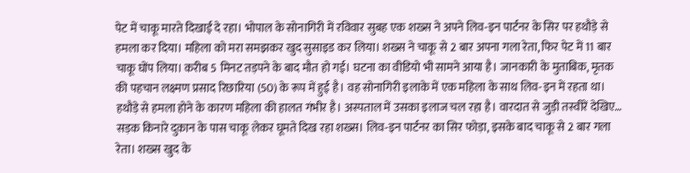पेट में चाकू मारते दिखाई दे रहा। भोपाल के सोनागिरी में रविवार सुबह एक शख्स ने अपने लिव-इन पार्टनर के सिर पर हथौड़े से हमला कर दिया। महिला को मरा समझकर खुद सुसाइड कर लिया। शख्स ने चाकू से 2 बार अपना गला रेता, फिर पेट में 11 बार चाकू घोंप लिया। करीब 5 मिनट तड़पने के बाद मौत हो गई। घटना का वीडियो भी सामने आया है। जानकारी के मुताबिक, मृतक की पहचान लक्ष्मण प्रसाद रिछारिया (50) के रूप में हुई है। वह सोनागिरी इलाके में एक महिला के साथ लिव-इन में रहता था। हथौड़े से हमला होने के कारण महिला की हालत गंभीर है। अस्पताल में उसका इलाज चल रहा है। वारदात से जुड़ी तस्वीरें देखिए… सड़क किनारे दुकान के पास चाकू लेकर घूमते दिख रहा शख्स। लिव-इन पार्टनर का सिर फोड़ा, इसके बाद चाकू से 2 बार गला रेता। शख्स खुद के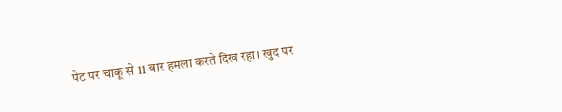पेट पर चाकू से 11 बार हमला करते दिख रहा। खुद पर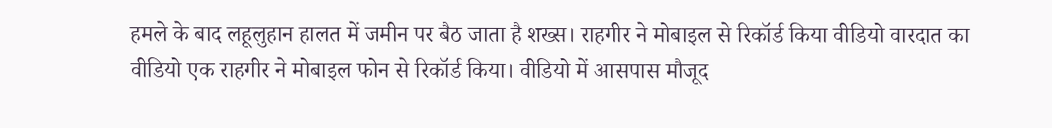हमले के बाद लहूलुहान हालत में जमीन पर बैठ जाता है शख्स। राहगीर ने मोबाइल से रिकॉर्ड किया वीडियो वारदात का वीडियो एक राहगीर ने मोबाइल फोन से रिकॉर्ड किया। वीडियो में आसपास मौजूद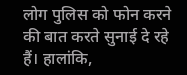लोग पुलिस को फोन करने की बात करते सुनाई दे रहे हैं। हालांकि,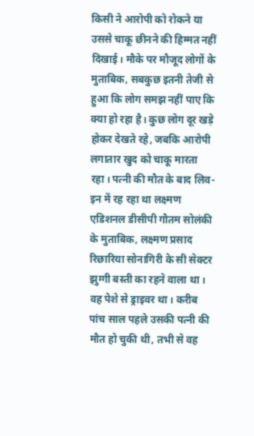किसी ने आरोपी को रोकने या उससे चाकू छीनने की हिम्मत नहीं दिखाई। मौके पर मौजूद लोगों के मुताबिक, सबकुछ इतनी तेजी से हुआ कि लोग समझ नहीं पाए कि क्या हो रहा है। कुछ लोग दूर खड़े होकर देखते रहे, जबकि आरोपी लगातार खुद को चाकू मारता रहा। पत्नी की मौत के बाद लिव-इन में रह रहा था लक्ष्मण एडिशनल डीसीपी गौतम सोलंकी के मुताबिक, लक्ष्मण प्रसाद रिछारिया सोनागिरी के सी सेक्टर झुग्गी बस्ती का रहने वाला था। वह पेशे से ड्राइवर था। करीब पांच साल पहले उसकी पत्नी की मौत हो चुकी थी, तभी से वह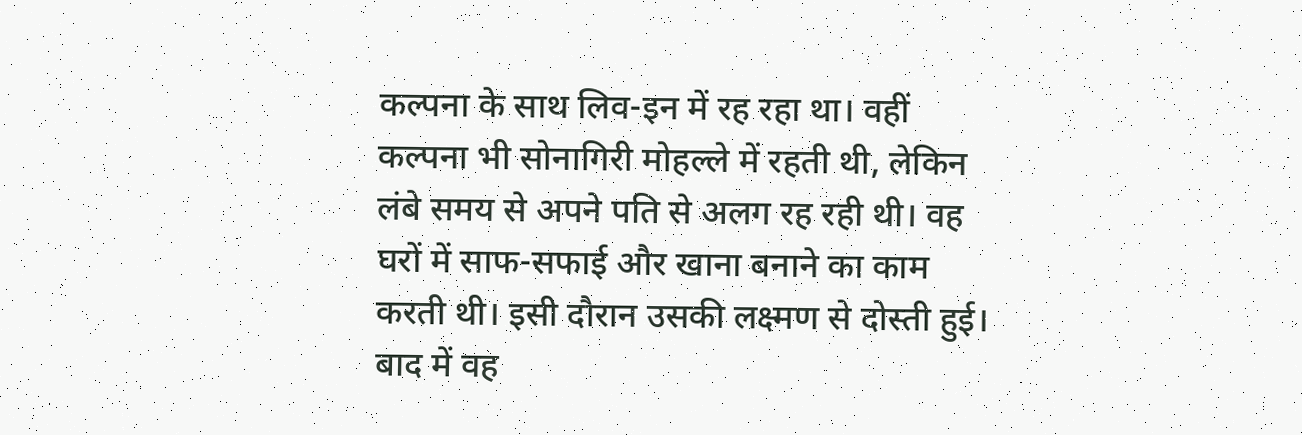कल्पना के साथ लिव-इन में रह रहा था। वहीं कल्पना भी सोनागिरी मोहल्ले में रहती थी, लेकिन लंबे समय से अपने पति से अलग रह रही थी। वह घरों में साफ-सफाई और खाना बनाने का काम करती थी। इसी दौरान उसकी लक्ष्मण से दोस्ती हुई। बाद में वह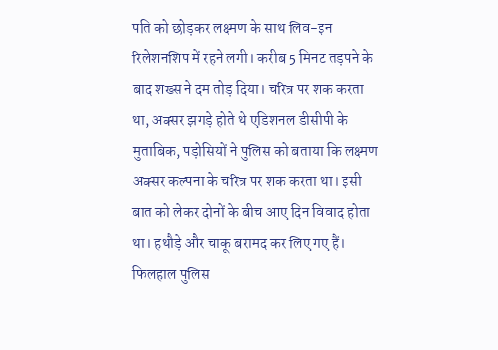पति को छोड़कर लक्ष्मण के साथ लिव-इन रिलेशनशिप में रहने लगी। करीब 5 मिनट तड़पने के बाद शख्स ने दम तोड़ दिया। चरित्र पर शक करता था, अक्सर झगड़े होते थे एडिशनल डीसीपी के मुताबिक, पड़ोसियों ने पुलिस को बताया कि लक्ष्मण अक्सर कल्पना के चरित्र पर शक करता था। इसी बात को लेकर दोनों के बीच आए दिन विवाद होता था। हथौड़े और चाकू बरामद कर लिए गए हैं। फिलहाल पुलिस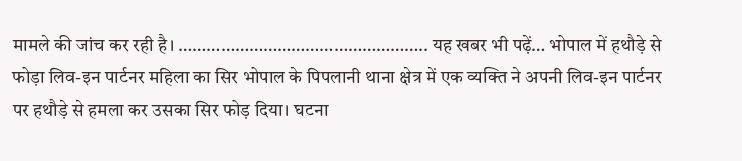मामले की जांच कर रही है। …………………………………………….. यह खबर भी पढ़ें… भोपाल में हथौड़े से फोड़ा लिव-इन पार्टनर महिला का सिर भोपाल के पिपलानी थाना क्षेत्र में एक व्यक्ति ने अपनी लिव-इन पार्टनर पर हथौड़े से हमला कर उसका सिर फोड़ दिया। घटना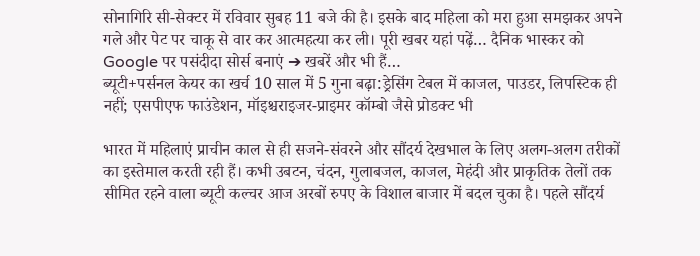सोनागिरि सी-सेक्टर में रविवार सुबह 11 बजे की है। इसके बाद महिला को मरा हुआ समझकर अपने गले और पेट पर चाकू से वार कर आत्महत्या कर ली। पूरी खबर यहां पढ़ें… दैनिक भास्कर को Google पर पसंदीदा सोर्स बनाएं ➔ खबरें और भी हैं…
ब्यूटी+पर्सनल केयर का खर्च 10 साल में 5 गुना बढ़ा:ड्रेसिंग टेबल में काजल, पाउडर, लिपस्टिक ही नहीं; एसपीएफ फाउंडेशन, मॉइश्चराइजर-प्राइमर कॉम्बो जैसे प्रोडक्ट भी

भारत में महिलाएं प्राचीन काल से ही सजने-संवरने और सौंदर्य देखभाल के लिए अलग-अलग तरीकों का इस्तेमाल करती रही हैं। कभी उबटन, चंदन, गुलाबजल, काजल, मेहंदी और प्राकृतिक तेलों तक सीमित रहने वाला ब्यूटी कल्चर आज अरबों रुपए के विशाल बाजार में बदल चुका है। पहले सौंदर्य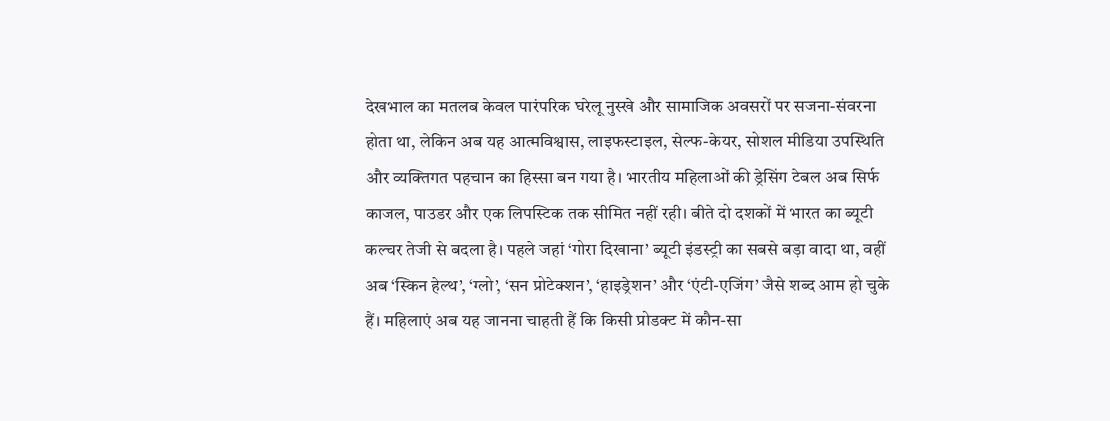देखभाल का मतलब केवल पारंपरिक घरेलू नुस्खे और सामाजिक अवसरों पर सजना-संवरना होता था, लेकिन अब यह आत्मविश्वास, लाइफस्टाइल, सेल्फ-केयर, सोशल मीडिया उपस्थिति और व्यक्तिगत पहचान का हिस्सा बन गया है। भारतीय महिलाओं की ड्रेसिंग टेबल अब सिर्फ काजल, पाउडर और एक लिपस्टिक तक सीमित नहीं रही। बीते दो दशकों में भारत का ब्यूटी कल्चर तेजी से बदला है। पहले जहां ‘गोरा दिखाना’ ब्यूटी इंडस्ट्री का सबसे बड़ा वादा था, वहीं अब ‘स्किन हेल्थ’, ‘ग्लो’, ‘सन प्रोटेक्शन’, ‘हाइड्रेशन’ और ‘एंटी-एजिंग’ जैसे शब्द आम हो चुके हैं। महिलाएं अब यह जानना चाहती हैं कि किसी प्रोडक्ट में कौन-सा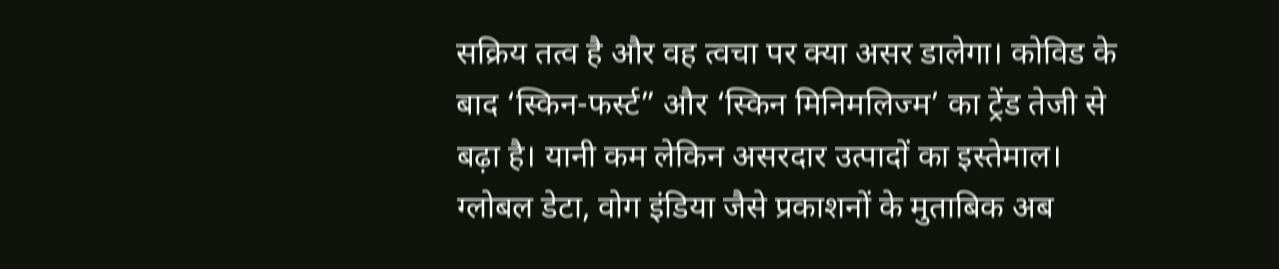सक्रिय तत्व है और वह त्वचा पर क्या असर डालेगा। कोविड के बाद ‘स्किन-फर्स्ट” और ‘स्किन मिनिमलिज्म’ का ट्रेंड तेजी से बढ़ा है। यानी कम लेकिन असरदार उत्पादों का इस्तेमाल। ग्लोबल डेटा, वोग इंडिया जैसे प्रकाशनों के मुताबिक अब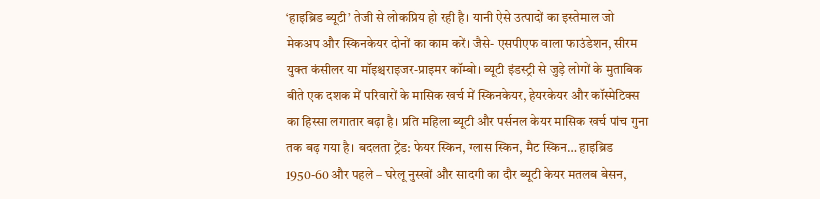‘हाइब्रिड ब्यूटी’ तेजी से लोकप्रिय हो रही है। यानी ऐसे उत्पादों का इस्तेमाल जो मेकअप और स्किनकेयर दोनों का काम करें। जैसे- एसपीएफ वाला फाउंडेशन, सीरम युक्त कंसीलर या मॉइश्चराइजर-प्राइमर कॉम्बो। ब्यूटी इंडस्ट्री से जुड़े लोगों के मुताबिक बीते एक दशक में परिवारों के मासिक खर्च में स्किनकेयर, हेयरकेयर और कॉस्मेटिक्स का हिस्सा लगातार बढ़ा है। प्रति महिला ब्यूटी और पर्सनल केयर मासिक खर्च पांच गुना तक बढ़ गया है। बदलता ट्रेंड: फेयर स्किन, ग्लास स्किन, मैट स्किन… हाइब्रिड 1950-60 और पहले – घरेलू नुस्खों और सादगी का दौर ब्यूटी केयर मतलब बेसन,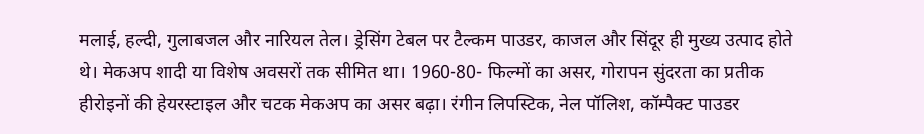मलाई, हल्दी, गुलाबजल और नारियल तेल। ड्रेसिंग टेबल पर टैल्कम पाउडर, काजल और सिंदूर ही मुख्य उत्पाद होते थे। मेकअप शादी या विशेष अवसरों तक सीमित था। 1960-80- फिल्मों का असर, गोरापन सुंदरता का प्रतीक हीरोइनों की हेयरस्टाइल और चटक मेकअप का असर बढ़ा। रंगीन लिपस्टिक, नेल पॉलिश, कॉम्पैक्ट पाउडर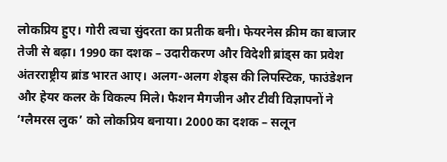लोकप्रिय हुए। गोरी त्वचा सुंदरता का प्रतीक बनी। फेयरनेस क्रीम का बाजार तेजी से बढ़ा। 1990 का दशक – उदारीकरण और विदेशी ब्रांड्स का प्रवेश अंतरराष्ट्रीय ब्रांड भारत आए। अलग-अलग शेड्स की लिपस्टिक, फाउंडेशन और हेयर कलर के विकल्प मिले। फैशन मैगजीन और टीवी विज्ञापनों ने ‘ग्लैमरस लुक’ को लोकप्रिय बनाया। 2000 का दशक – सलून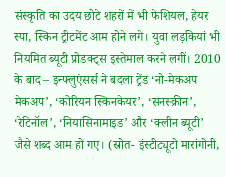संस्कृति का उदय छोटे शहरों में भी फेशियल, हेयर स्पा, स्किन ट्रीटमेंट आम होने लगे। युवा लड़कियां भी नियमित ब्यूटी प्रोडक्ट्स इस्तेमाल करने लगीं। 2010 के बाद – इन्फ्लुएंसर्स ने बदला ट्रेंड ‘नो-मेकअप मेकअप’, ‘कोरियन स्किनकेयर’, ‘सनस्क्रीन’, ‘रेटिनॉल’, ‘नियासिनामाइड’ और ‘क्लीन ब्यूटी’ जैसे शब्द आम हो गए। (स्रोत- इंस्टीट्यूटो मारांगोनी,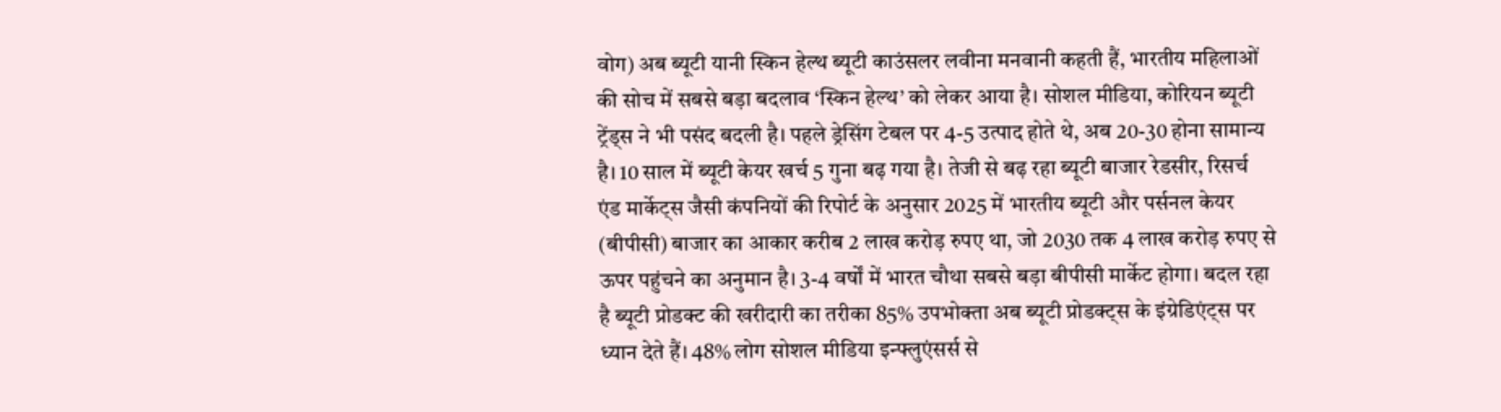वोग) अब ब्यूटी यानी स्किन हेल्थ ब्यूटी काउंसलर लवीना मनवानी कहती हैं, भारतीय महिलाओं की सोच में सबसे बड़ा बदलाव ‘स्किन हेल्थ’ को लेकर आया है। सोशल मीडिया, कोरियन ब्यूटी ट्रेंड्स ने भी पसंद बदली है। पहले ड्रेसिंग टेबल पर 4-5 उत्पाद होते थे, अब 20-30 होना सामान्य है। 10 साल में ब्यूटी केयर खर्च 5 गुना बढ़ गया है। तेजी से बढ़ रहा ब्यूटी बाजार रेडसीर, रिसर्च एंड मार्केट्स जैसी कंपनियों की रिपोर्ट के अनुसार 2025 में भारतीय ब्यूटी और पर्सनल केयर (बीपीसी) बाजार का आकार करीब 2 लाख करोड़ रुपए था, जो 2030 तक 4 लाख करोड़ रुपए से ऊपर पहुंचने का अनुमान है। 3-4 वर्षों में भारत चौथा सबसे बड़ा बीपीसी मार्केट होगा। बदल रहा है ब्यूटी प्रोडक्ट की खरीदारी का तरीका 85% उपभोक्ता अब ब्यूटी प्रोडक्ट्स के इंग्रेडिएंट्स पर ध्यान देते हैं। 48% लोग सोशल मीडिया इन्फ्लुएंसर्स से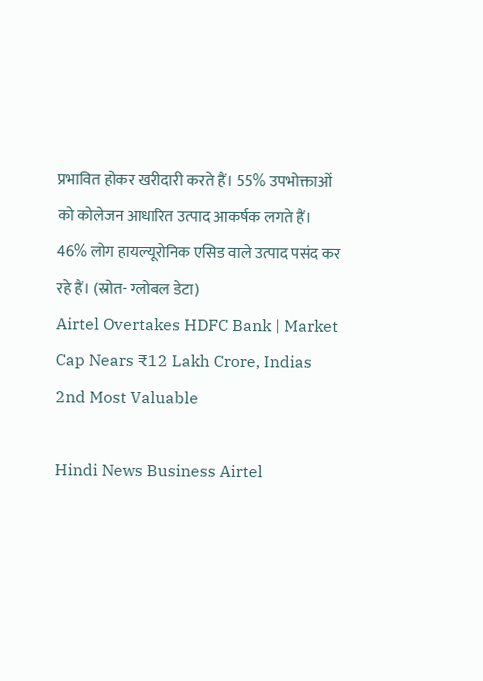प्रभावित होकर खरीदारी करते हैं। 55% उपभोक्ताओं को कोलेजन आधारित उत्पाद आकर्षक लगते हैं। 46% लोग हायल्यूरोनिक एसिड वाले उत्पाद पसंद कर रहे हैं। (स्रोत- ग्लोबल डेटा)
Airtel Overtakes HDFC Bank | Market Cap Nears ₹12 Lakh Crore, Indias 2nd Most Valuable

Hindi News Business Airtel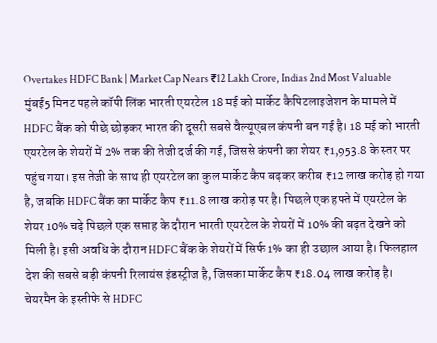Overtakes HDFC Bank | Market Cap Nears ₹12 Lakh Crore, Indias 2nd Most Valuable मुंबई5 मिनट पहले कॉपी लिंक भारती एयरटेल 18 मई को मार्केट कैपिटलाइजेशन के मामले में HDFC बैंक को पीछे छोड़कर भारत की दूसरी सबसे वैल्यूएबल कंपनी बन गई है। 18 मई को भारती एयरटेल के शेयरों में 2% तक की तेजी दर्ज की गई, जिससे कंपनी का शेयर ₹1,953.8 के स्तर पर पहुंच गया। इस तेजी के साथ ही एयरटेल का कुल मार्केट कैप बढ़कर करीब ₹12 लाख करोड़ हो गया है, जबकि HDFC बैंक का मार्केट कैप ₹11.8 लाख करोड़ पर है। पिछले एक हफ्ते में एयरटेल के शेयर 10% चढ़े पिछले एक सप्ताह के दौरान भारती एयरटेल के शेयरों में 10% की बढ़त देखने को मिली है। इसी अवधि के दौरान HDFC बैंक के शेयरों में सिर्फ 1% का ही उछाल आया है। फिलहाल देश की सबसे बड़ी कंपनी रिलायंस इंडस्ट्रीज है, जिसका मार्केट कैप ₹18.04 लाख करोड़ है। चेयरमैन के इस्तीफे से HDFC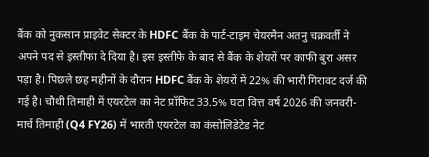बैंक को नुकसान प्राइवेट सेक्टर के HDFC बैंक के पार्ट-टाइम चेयरमैन अतनु चक्रवर्ती ने अपने पद से इस्तीफा दे दिया है। इस इस्तीफे के बाद से बैंक के शेयरों पर काफी बुरा असर पड़ा है। पिछले छह महीनों के दौरान HDFC बैंक के शेयरों में 22% की भारी गिरावट दर्ज की गई है। चौथी तिमाही में एयरटेल का नेट प्रॉफिट 33.5% घटा वित्त वर्ष 2026 की जनवरी-मार्च तिमाही (Q4 FY26) में भारती एयरटेल का कंसोलिडेटेड नेट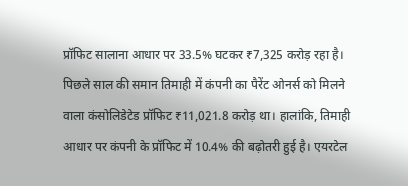प्रॉफिट सालाना आधार पर 33.5% घटकर ₹7,325 करोड़ रहा है। पिछले साल की समान तिमाही में कंपनी का पैरेंट ओनर्स को मिलने वाला कंसोलिडेटेड प्रॉफिट ₹11,021.8 करोड़ था। हालांकि, तिमाही आधार पर कंपनी के प्रॉफिट में 10.4% की बढ़ोतरी हुई है। एयरटेल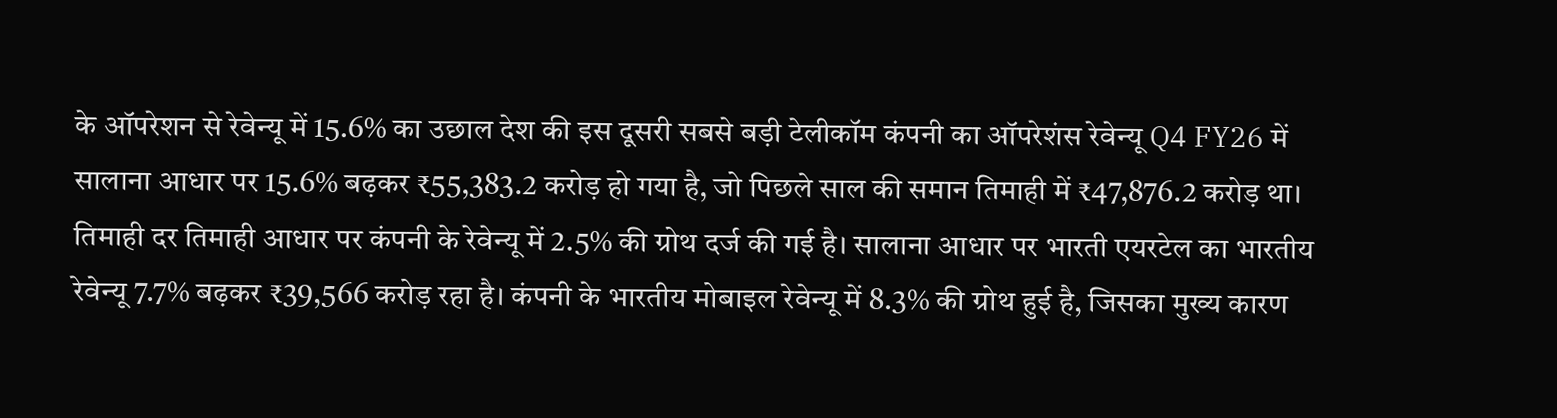के ऑपरेशन से रेवेन्यू में 15.6% का उछाल देश की इस दूसरी सबसे बड़ी टेलीकॉम कंपनी का ऑपरेशंस रेवेन्यू Q4 FY26 में सालाना आधार पर 15.6% बढ़कर ₹55,383.2 करोड़ हो गया है, जो पिछले साल की समान तिमाही में ₹47,876.2 करोड़ था। तिमाही दर तिमाही आधार पर कंपनी के रेवेन्यू में 2.5% की ग्रोथ दर्ज की गई है। सालाना आधार पर भारती एयरटेल का भारतीय रेवेन्यू 7.7% बढ़कर ₹39,566 करोड़ रहा है। कंपनी के भारतीय मोबाइल रेवेन्यू में 8.3% की ग्रोथ हुई है, जिसका मुख्य कारण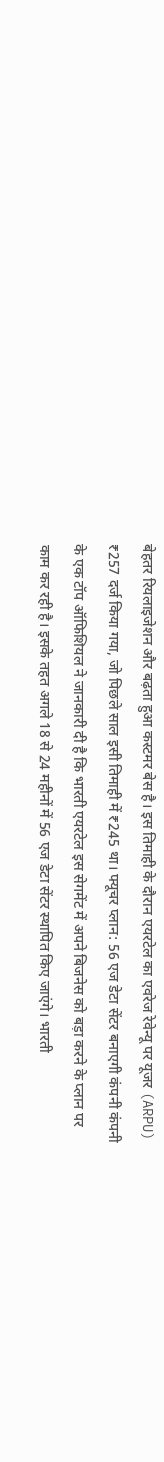बेहतर रियलाइजेशन और बढ़ता हुआ कस्टमर बेस है। इस तिमाही के दौरान एयरटेल का एवरेज रेवेन्यू पर यूजर (ARPU) ₹257 दर्ज किया गया, जो पिछले साल इसी तिमाही में ₹245 था। फ्यूचर प्लान: 56 एज डेटा सेंटर बनाएगी कंपनी कंपनी के एक टॉप ऑफिशियल ने जानकारी दी है कि भारती एयरटेल इस सेगमेंट में अपने बिजनेस को बड़ा करने के प्लान पर काम कर रही है। इसके तहत अगले 18 से 24 महीनों में 56 एज डेटा सेंटर स्थापित किए जाएंगे। भारती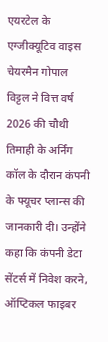एयरटेल के एग्जीक्यूटिव वाइस चेयरमैन गोपाल विट्टल ने वित्त वर्ष 2026 की चौथी तिमाही के अर्निंग कॉल के दौरान कंपनी के फ्यूचर प्लान्स की जानकारी दी। उन्होंने कहा कि कंपनी डेटा सेंटर्स में निवेश करने, ऑप्टिकल फाइबर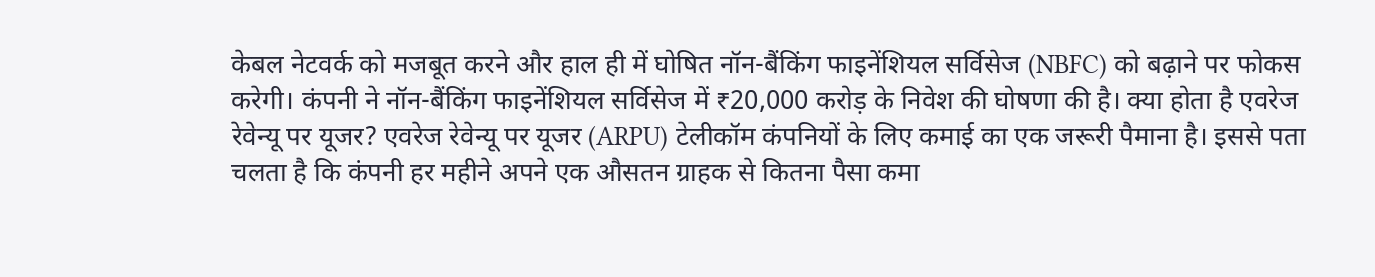केबल नेटवर्क को मजबूत करने और हाल ही में घोषित नॉन-बैंकिंग फाइनेंशियल सर्विसेज (NBFC) को बढ़ाने पर फोकस करेगी। कंपनी ने नॉन-बैंकिंग फाइनेंशियल सर्विसेज में ₹20,000 करोड़ के निवेश की घोषणा की है। क्या होता है एवरेज रेवेन्यू पर यूजर? एवरेज रेवेन्यू पर यूजर (ARPU) टेलीकॉम कंपनियों के लिए कमाई का एक जरूरी पैमाना है। इससे पता चलता है कि कंपनी हर महीने अपने एक औसतन ग्राहक से कितना पैसा कमा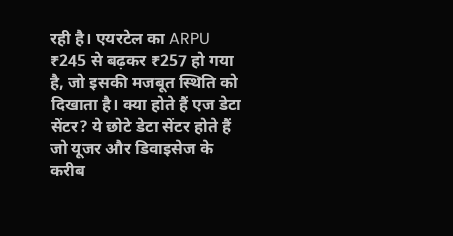रही है। एयरटेल का ARPU ₹245 से बढ़कर ₹257 हो गया है, जो इसकी मजबूत स्थिति को दिखाता है। क्या होते हैं एज डेटा सेंटर? ये छोटे डेटा सेंटर होते हैं जो यूजर और डिवाइसेज के करीब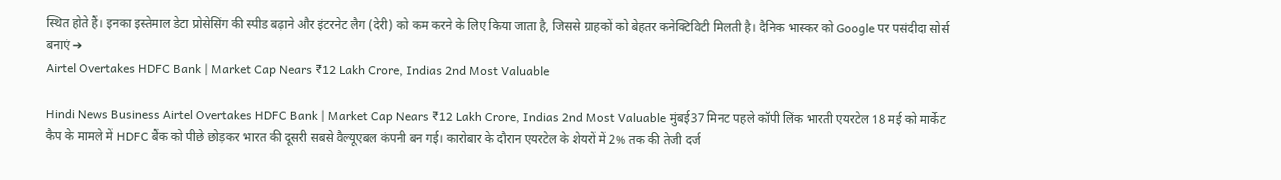स्थित होते हैं। इनका इस्तेमाल डेटा प्रोसेसिंग की स्पीड बढ़ाने और इंटरनेट लैग (देरी) को कम करने के लिए किया जाता है, जिससे ग्राहकों को बेहतर कनेक्टिविटी मिलती है। दैनिक भास्कर को Google पर पसंदीदा सोर्स बनाएं ➔
Airtel Overtakes HDFC Bank | Market Cap Nears ₹12 Lakh Crore, Indias 2nd Most Valuable

Hindi News Business Airtel Overtakes HDFC Bank | Market Cap Nears ₹12 Lakh Crore, Indias 2nd Most Valuable मुंबई37 मिनट पहले कॉपी लिंक भारती एयरटेल 18 मई को मार्केट कैप के मामले में HDFC बैंक को पीछे छोड़कर भारत की दूसरी सबसे वैल्यूएबल कंपनी बन गई। कारोबार के दौरान एयरटेल के शेयरों में 2% तक की तेजी दर्ज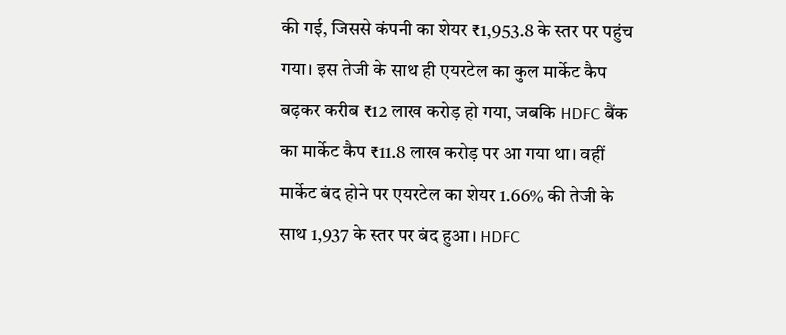की गई, जिससे कंपनी का शेयर ₹1,953.8 के स्तर पर पहुंच गया। इस तेजी के साथ ही एयरटेल का कुल मार्केट कैप बढ़कर करीब ₹12 लाख करोड़ हो गया, जबकि HDFC बैंक का मार्केट कैप ₹11.8 लाख करोड़ पर आ गया था। वहीं मार्केट बंद होने पर एयरटेल का शेयर 1.66% की तेजी के साथ 1,937 के स्तर पर बंद हुआ। HDFC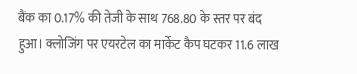बैंक का 0.17% की तेजी के साथ 768.80 के स्तर पर बंद हुआ। क्लोजिंग पर एयरटेल का मार्केट कैप घटकर 11.6 लाख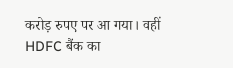करोड़ रुपए पर आ गया। वहीं HDFC बैंक का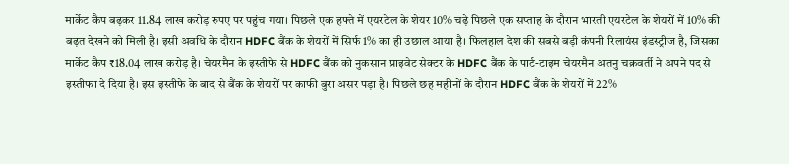मार्केट कैप बढ़कर 11.84 लाख करोड़ रुपए पर पहुंच गया। पिछले एक हफ्ते में एयरटेल के शेयर 10% चढ़े पिछले एक सप्ताह के दौरान भारती एयरटेल के शेयरों में 10% की बढ़त देखने को मिली है। इसी अवधि के दौरान HDFC बैंक के शेयरों में सिर्फ 1% का ही उछाल आया है। फिलहाल देश की सबसे बड़ी कंपनी रिलायंस इंडस्ट्रीज है, जिसका मार्केट कैप ₹18.04 लाख करोड़ है। चेयरमैन के इस्तीफे से HDFC बैंक को नुकसान प्राइवेट सेक्टर के HDFC बैंक के पार्ट-टाइम चेयरमैन अतनु चक्रवर्ती ने अपने पद से इस्तीफा दे दिया है। इस इस्तीफे के बाद से बैंक के शेयरों पर काफी बुरा असर पड़ा है। पिछले छह महीनों के दौरान HDFC बैंक के शेयरों में 22%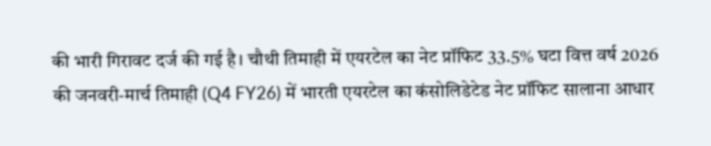की भारी गिरावट दर्ज की गई है। चौथी तिमाही में एयरटेल का नेट प्रॉफिट 33.5% घटा वित्त वर्ष 2026 की जनवरी-मार्च तिमाही (Q4 FY26) में भारती एयरटेल का कंसोलिडेटेड नेट प्रॉफिट सालाना आधार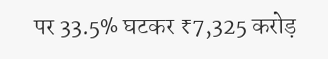पर 33.5% घटकर ₹7,325 करोड़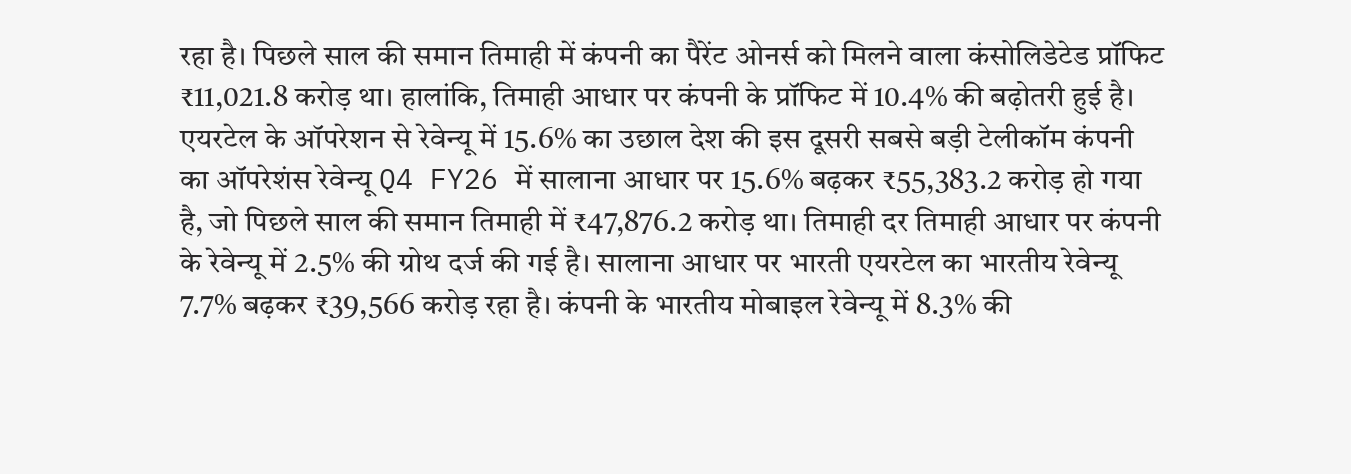रहा है। पिछले साल की समान तिमाही में कंपनी का पैरेंट ओनर्स को मिलने वाला कंसोलिडेटेड प्रॉफिट ₹11,021.8 करोड़ था। हालांकि, तिमाही आधार पर कंपनी के प्रॉफिट में 10.4% की बढ़ोतरी हुई है। एयरटेल के ऑपरेशन से रेवेन्यू में 15.6% का उछाल देश की इस दूसरी सबसे बड़ी टेलीकॉम कंपनी का ऑपरेशंस रेवेन्यू Q4 FY26 में सालाना आधार पर 15.6% बढ़कर ₹55,383.2 करोड़ हो गया है, जो पिछले साल की समान तिमाही में ₹47,876.2 करोड़ था। तिमाही दर तिमाही आधार पर कंपनी के रेवेन्यू में 2.5% की ग्रोथ दर्ज की गई है। सालाना आधार पर भारती एयरटेल का भारतीय रेवेन्यू 7.7% बढ़कर ₹39,566 करोड़ रहा है। कंपनी के भारतीय मोबाइल रेवेन्यू में 8.3% की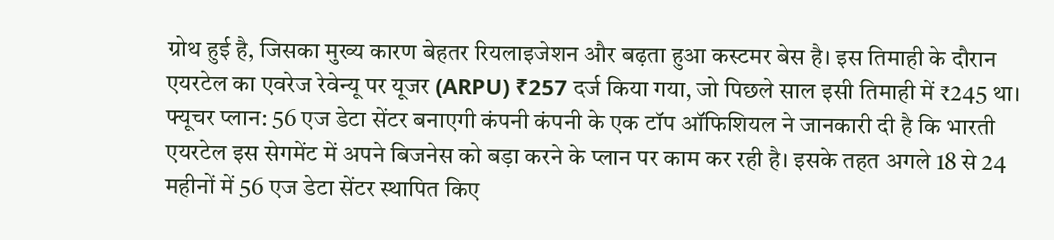ग्रोथ हुई है, जिसका मुख्य कारण बेहतर रियलाइजेशन और बढ़ता हुआ कस्टमर बेस है। इस तिमाही के दौरान एयरटेल का एवरेज रेवेन्यू पर यूजर (ARPU) ₹257 दर्ज किया गया, जो पिछले साल इसी तिमाही में ₹245 था। फ्यूचर प्लान: 56 एज डेटा सेंटर बनाएगी कंपनी कंपनी के एक टॉप ऑफिशियल ने जानकारी दी है कि भारती एयरटेल इस सेगमेंट में अपने बिजनेस को बड़ा करने के प्लान पर काम कर रही है। इसके तहत अगले 18 से 24 महीनों में 56 एज डेटा सेंटर स्थापित किए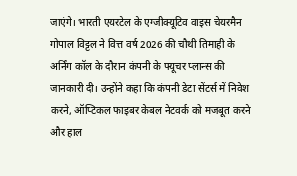जाएंगे। भारती एयरटेल के एग्जीक्यूटिव वाइस चेयरमैन गोपाल विट्टल ने वित्त वर्ष 2026 की चौथी तिमाही के अर्निंग कॉल के दौरान कंपनी के फ्यूचर प्लान्स की जानकारी दी। उन्होंने कहा कि कंपनी डेटा सेंटर्स में निवेश करने, ऑप्टिकल फाइबर केबल नेटवर्क को मजबूत करने और हाल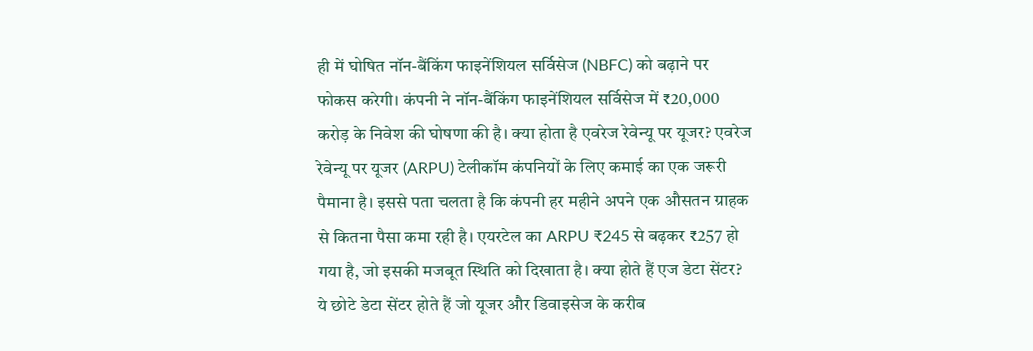ही में घोषित नॉन-बैंकिंग फाइनेंशियल सर्विसेज (NBFC) को बढ़ाने पर फोकस करेगी। कंपनी ने नॉन-बैंकिंग फाइनेंशियल सर्विसेज में ₹20,000 करोड़ के निवेश की घोषणा की है। क्या होता है एवरेज रेवेन्यू पर यूजर? एवरेज रेवेन्यू पर यूजर (ARPU) टेलीकॉम कंपनियों के लिए कमाई का एक जरूरी पैमाना है। इससे पता चलता है कि कंपनी हर महीने अपने एक औसतन ग्राहक से कितना पैसा कमा रही है। एयरटेल का ARPU ₹245 से बढ़कर ₹257 हो गया है, जो इसकी मजबूत स्थिति को दिखाता है। क्या होते हैं एज डेटा सेंटर? ये छोटे डेटा सेंटर होते हैं जो यूजर और डिवाइसेज के करीब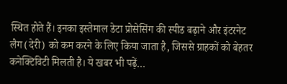स्थित होते हैं। इनका इस्तेमाल डेटा प्रोसेसिंग की स्पीड बढ़ाने और इंटरनेट लैग (देरी) को कम करने के लिए किया जाता है, जिससे ग्राहकों को बेहतर कनेक्टिविटी मिलती है। ये खबर भी पढ़ें…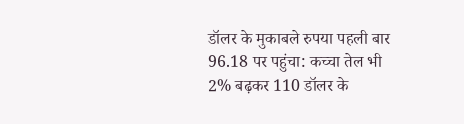डॉलर के मुकाबले रुपया पहली बार 96.18 पर पहुंचा: कच्चा तेल भी 2% बढ़कर 110 डॉलर के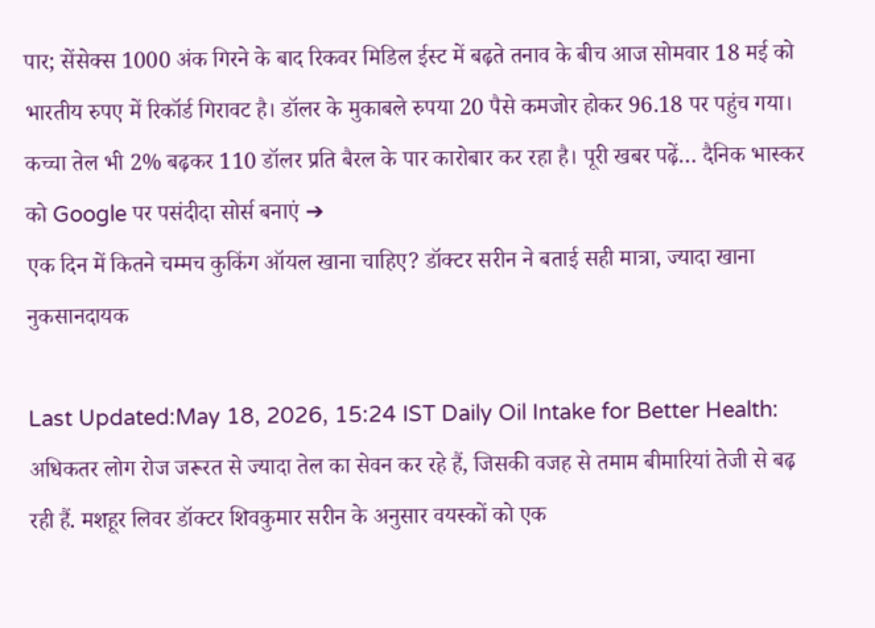पार; सेंसेक्स 1000 अंक गिरने के बाद रिकवर मिडिल ईस्ट में बढ़ते तनाव के बीच आज सोमवार 18 मई को भारतीय रुपए में रिकॉर्ड गिरावट है। डॉलर के मुकाबले रुपया 20 पैसे कमजोर होकर 96.18 पर पहुंच गया। कच्चा तेल भी 2% बढ़कर 110 डॉलर प्रति बैरल के पार कारोबार कर रहा है। पूरी खबर पढ़ें… दैनिक भास्कर को Google पर पसंदीदा सोर्स बनाएं ➔
एक दिन में कितने चम्मच कुकिंग ऑयल खाना चाहिए? डॉक्टर सरीन ने बताई सही मात्रा, ज्यादा खाना नुकसानदायक

Last Updated:May 18, 2026, 15:24 IST Daily Oil Intake for Better Health: अधिकतर लोग रोज जरूरत से ज्यादा तेल का सेवन कर रहे हैं, जिसकी वजह से तमाम बीमारियां तेजी से बढ़ रही हैं. मशहूर लिवर डॉक्टर शिवकुमार सरीन के अनुसार वयस्कों को एक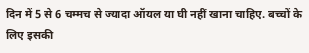दिन में 5 से 6 चम्मच से ज्यादा ऑयल या घी नहीं खाना चाहिए. बच्चों के लिए इसकी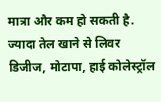मात्रा और कम हो सकती है. ज्यादा तेल खाने से लिवर डिजीज, मोटापा, हाई कोलेस्ट्रॉल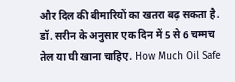और दिल की बीमारियों का खतरा बढ़ सकता है. डॉ. सरीन के अनुसार एक दिन में 5 से 6 चम्मच तेल या घी खाना चाहिए. How Much Oil Safe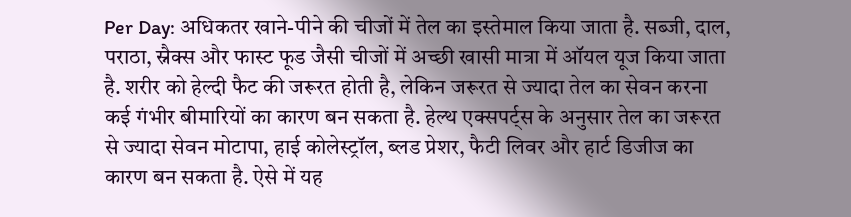Per Day: अधिकतर खाने-पीने की चीजों में तेल का इस्तेमाल किया जाता है. सब्जी, दाल, पराठा, स्नैक्स और फास्ट फूड जैसी चीजों में अच्छी खासी मात्रा में ऑयल यूज किया जाता है. शरीर को हेल्दी फैट की जरूरत होती है, लेकिन जरूरत से ज्यादा तेल का सेवन करना कई गंभीर बीमारियों का कारण बन सकता है. हेल्थ एक्सपर्ट्स के अनुसार तेल का जरूरत से ज्यादा सेवन मोटापा, हाई कोलेस्ट्रॉल, ब्लड प्रेशर, फैटी लिवर और हार्ट डिजीज का कारण बन सकता है. ऐसे में यह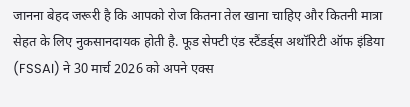जानना बेहद जरूरी है कि आपको रोज कितना तेल खाना चाहिए और कितनी मात्रा सेहत के लिए नुकसानदायक होती है. फूड सेफ्टी एंड स्टैंडर्ड्स अथॉरिटी ऑफ इंडिया (FSSAI) ने 30 मार्च 2026 को अपने एक्स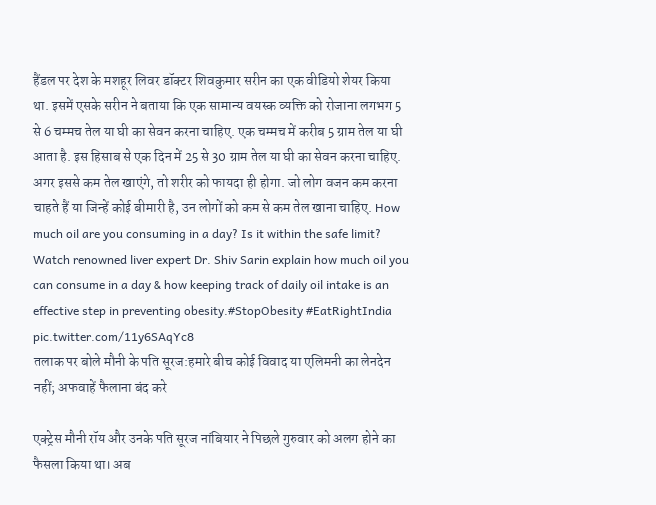हैंडल पर देश के मशहूर लिवर डॉक्टर शिवकुमार सरीन का एक वीडियो शेयर किया था. इसमें एसके सरीन ने बताया कि एक सामान्य वयस्क व्यक्ति को रोजाना लगभग 5 से 6 चम्मच तेल या घी का सेवन करना चाहिए. एक चम्मच में करीब 5 ग्राम तेल या घी आता है. इस हिसाब से एक दिन में 25 से 30 ग्राम तेल या घी का सेवन करना चाहिए. अगर इससे कम तेल खाएंगे, तो शरीर को फायदा ही होगा. जो लोग वजन कम करना चाहते हैं या जिन्हें कोई बीमारी है, उन लोगों को कम से कम तेल खाना चाहिए. How much oil are you consuming in a day? Is it within the safe limit? Watch renowned liver expert Dr. Shiv Sarin explain how much oil you can consume in a day & how keeping track of daily oil intake is an effective step in preventing obesity.#StopObesity #EatRightIndia pic.twitter.com/11y6SAqYc8
तलाक पर बोले मौनी के पति सूरज:हमारे बीच कोई विवाद या एलिमनी का लेनदेन नहीं; अफवाहें फैलाना बंद करे

एक्ट्रेस मौनी रॉय और उनके पति सूरज नांबियार ने पिछले गुरुवार को अलग होने का फैसला किया था। अब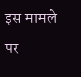इस मामले पर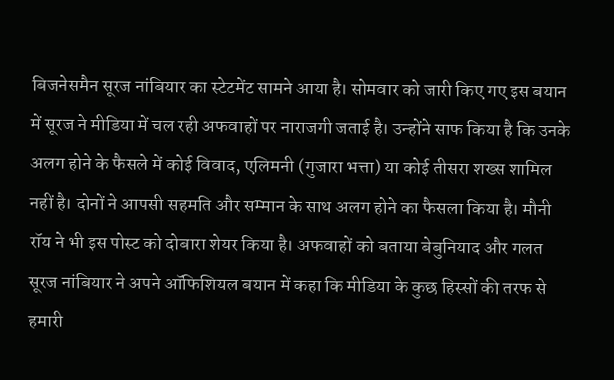बिजनेसमैन सूरज नांबियार का स्टेटमेंट सामने आया है। सोमवार को जारी किए गए इस बयान में सूरज ने मीडिया में चल रही अफवाहों पर नाराजगी जताई है। उन्होंने साफ किया है कि उनके अलग होने के फैसले में कोई विवाद, एलिमनी (गुजारा भत्ता) या कोई तीसरा शख्स शामिल नहीं है। दोनों ने आपसी सहमति और सम्मान के साथ अलग होने का फैसला किया है। मौनी रॉय ने भी इस पोस्ट को दोबारा शेयर किया है। अफवाहों को बताया बेबुनियाद और गलत सूरज नांबियार ने अपने ऑफिशियल बयान में कहा कि मीडिया के कुछ हिस्सों की तरफ से हमारी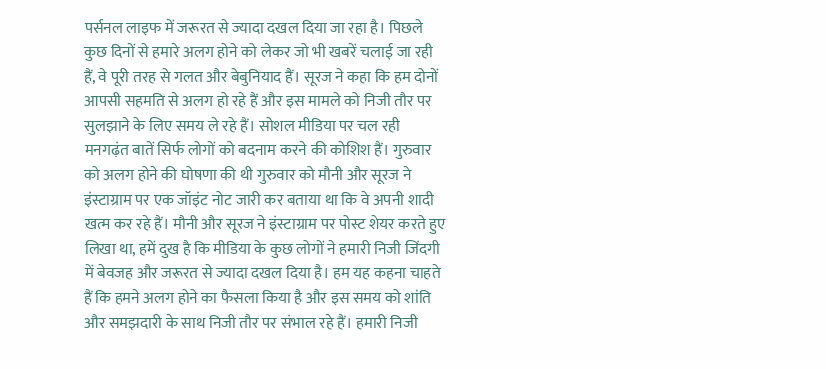पर्सनल लाइफ में जरूरत से ज्यादा दखल दिया जा रहा है। पिछले कुछ दिनों से हमारे अलग होने को लेकर जो भी खबरें चलाई जा रही हैं, वे पूरी तरह से गलत और बेबुनियाद हैं। सूरज ने कहा कि हम दोनों आपसी सहमति से अलग हो रहे हैं और इस मामले को निजी तौर पर सुलझाने के लिए समय ले रहे हैं। सोशल मीडिया पर चल रही मनगढ़ंत बातें सिर्फ लोगों को बदनाम करने की कोशिश हैं। गुरुवार को अलग होने की घोषणा की थी गुरुवार को मौनी और सूरज ने इंस्टाग्राम पर एक जॉइंट नोट जारी कर बताया था कि वे अपनी शादी खत्म कर रहे हैं। मौनी और सूरज ने इंस्टाग्राम पर पोस्ट शेयर करते हुए लिखा था, हमें दुख है कि मीडिया के कुछ लोगों ने हमारी निजी जिंदगी में बेवजह और जरूरत से ज्यादा दखल दिया है। हम यह कहना चाहते हैं कि हमने अलग होने का फैसला किया है और इस समय को शांति और समझदारी के साथ निजी तौर पर संभाल रहे हैं। हमारी निजी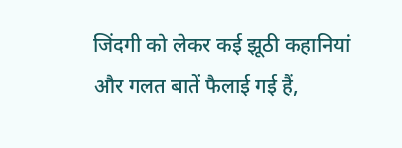जिंदगी को लेकर कई झूठी कहानियां और गलत बातें फैलाई गई हैं,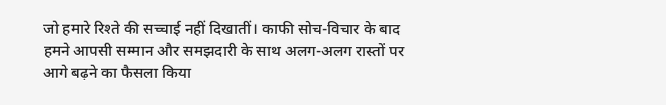जो हमारे रिश्ते की सच्चाई नहीं दिखातीं। काफी सोच-विचार के बाद हमने आपसी सम्मान और समझदारी के साथ अलग-अलग रास्तों पर आगे बढ़ने का फैसला किया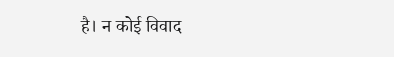है। न कोई विवाद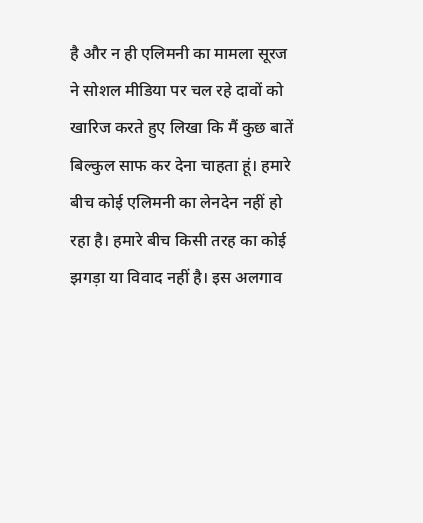है और न ही एलिमनी का मामला सूरज ने सोशल मीडिया पर चल रहे दावों को खारिज करते हुए लिखा कि मैं कुछ बातें बिल्कुल साफ कर देना चाहता हूं। हमारे बीच कोई एलिमनी का लेनदेन नहीं हो रहा है। हमारे बीच किसी तरह का कोई झगड़ा या विवाद नहीं है। इस अलगाव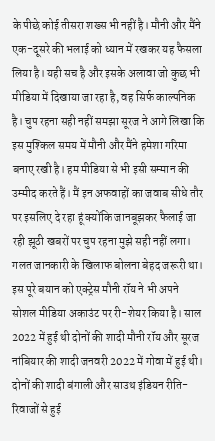के पीछे कोई तीसरा शख्स भी नहीं है। मौनी और मैंने एक-दूसरे की भलाई को ध्यान में रखकर यह फैसला लिया है। यही सच है और इसके अलावा जो कुछ भी मीडिया में दिखाया जा रहा है, वह सिर्फ काल्पनिक है। चुप रहना सही नहीं समझा सूरज ने आगे लिखा कि इस मुश्किल समय में मौनी और मैंने हमेशा गरिमा बनाए रखी है। हम मीडिया से भी इसी सम्मान की उम्मीद करते हैं। मैं इन अफवाहों का जवाब सीधे तौर पर इसलिए दे रहा हूं क्योंकि जानबूझकर फैलाई जा रही झूठी खबरों पर चुप रहना मुझे सही नहीं लगा। गलत जानकारी के खिलाफ बोलना बेहद जरूरी था। इस पूरे बयान को एक्ट्रेस मौनी रॉय ने भी अपने सोशल मीडिया अकाउंट पर री-शेयर किया है। साल 2022 में हुई थी दोनों की शादी मौनी रॉय और सूरज नांबियार की शादी जनवरी 2022 में गोवा में हुई थी। दोनों की शादी बंगाली और साउथ इंडियन रीति-रिवाजों से हुई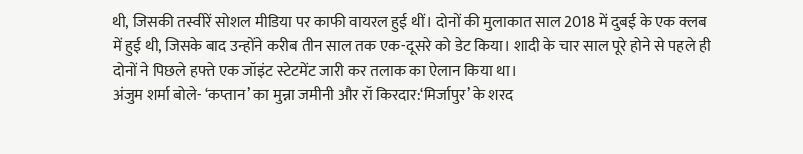थी, जिसकी तस्वीरें सोशल मीडिया पर काफी वायरल हुई थीं। दोनों की मुलाकात साल 2018 में दुबई के एक क्लब में हुई थी, जिसके बाद उन्होंने करीब तीन साल तक एक-दूसरे को डेट किया। शादी के चार साल पूरे होने से पहले ही दोनों ने पिछले हफ्ते एक जॉइंट स्टेटमेंट जारी कर तलाक का ऐलान किया था।
अंजुम शर्मा बोले- ‘कप्तान’ का मुन्ना जमीनी और रॉ किरदार:‘मिर्जापुर’ के शरद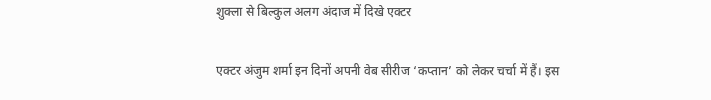शुक्ला से बिल्कुल अलग अंदाज में दिखे एक्टर

एक्टर अंजुम शर्मा इन दिनों अपनी वेब सीरीज ‘कप्तान’ को लेकर चर्चा में हैं। इस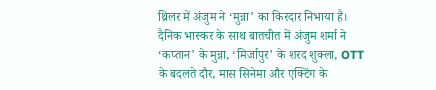थ्रिलर में अंजुम ने ‘मुन्ना’ का किरदार निभाया है। दैनिक भास्कर के साथ बातचीत में अंजुम शर्मा ने ‘कप्तान’ के मुन्ना, ‘मिर्जापुर’ के शरद शुक्ला, OTT के बदलते दौर, मास सिनेमा और एक्टिंग के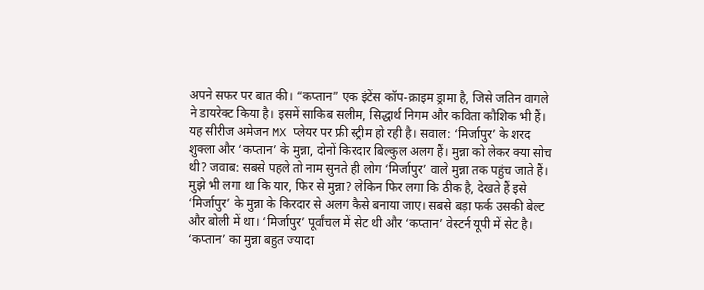अपने सफर पर बात की। “कप्तान” एक इंटेंस कॉप-क्राइम ड्रामा है, जिसे जतिन वागले ने डायरेक्ट किया है। इसमें साकिब सलीम, सिद्धार्थ निगम और कविता कौशिक भी हैं। यह सीरीज अमेजन MX प्लेयर पर फ्री स्ट्रीम हो रही है। सवाल: ‘मिर्जापुर’ के शरद शुक्ला और ‘कप्तान’ के मुन्ना, दोनों किरदार बिल्कुल अलग हैं। मुन्ना को लेकर क्या सोच थी? जवाब: सबसे पहले तो नाम सुनते ही लोग ‘मिर्जापुर’ वाले मुन्ना तक पहुंच जाते हैं। मुझे भी लगा था कि यार, फिर से मुन्ना? लेकिन फिर लगा कि ठीक है, देखते हैं इसे ‘मिर्जापुर’ के मुन्ना के किरदार से अलग कैसे बनाया जाए। सबसे बड़ा फर्क उसकी बेल्ट और बोली में था। ‘मिर्जापुर’ पूर्वांचल में सेट थी और ‘कप्तान’ वेस्टर्न यूपी में सेट है। ‘कप्तान’ का मुन्ना बहुत ज्यादा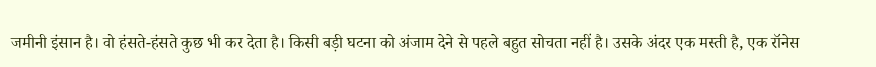जमीनी इंसान है। वो हंसते-हंसते कुछ भी कर देता है। किसी बड़ी घटना को अंजाम देने से पहले बहुत सोचता नहीं है। उसके अंदर एक मस्ती है, एक रॉनेस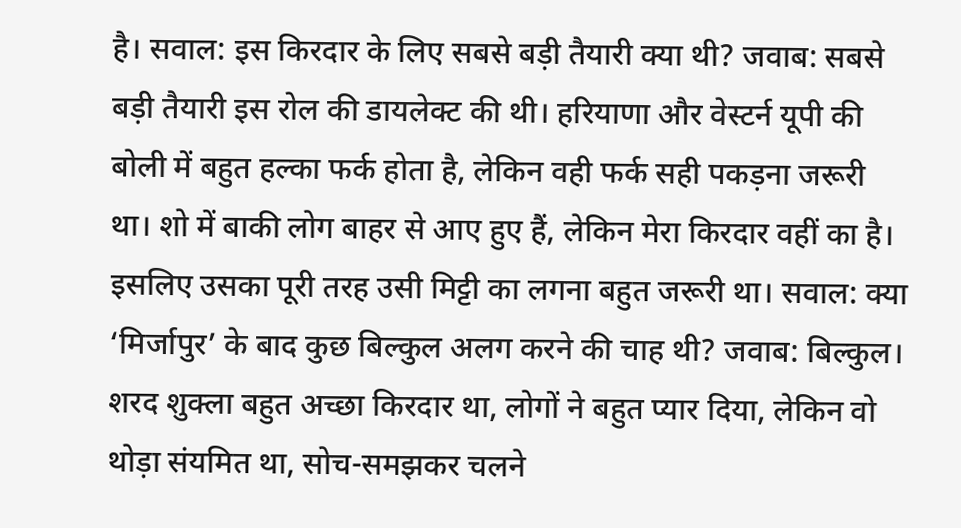है। सवाल: इस किरदार के लिए सबसे बड़ी तैयारी क्या थी? जवाब: सबसे बड़ी तैयारी इस रोल की डायलेक्ट की थी। हरियाणा और वेस्टर्न यूपी की बोली में बहुत हल्का फर्क होता है, लेकिन वही फर्क सही पकड़ना जरूरी था। शो में बाकी लोग बाहर से आए हुए हैं, लेकिन मेरा किरदार वहीं का है। इसलिए उसका पूरी तरह उसी मिट्टी का लगना बहुत जरूरी था। सवाल: क्या ‘मिर्जापुर’ के बाद कुछ बिल्कुल अलग करने की चाह थी? जवाब: बिल्कुल। शरद शुक्ला बहुत अच्छा किरदार था, लोगों ने बहुत प्यार दिया, लेकिन वो थोड़ा संयमित था, सोच-समझकर चलने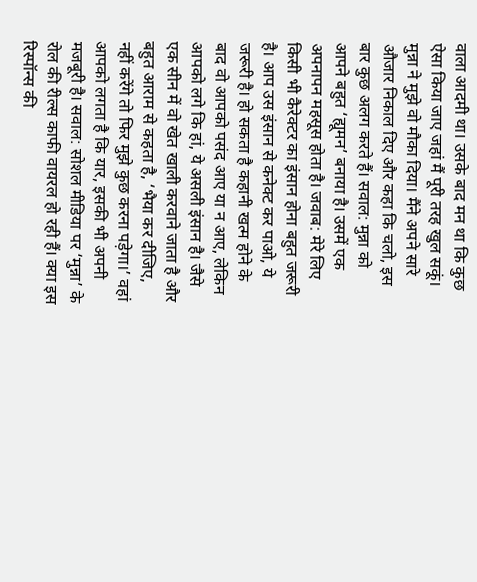वाला आदमी था। उसके बाद मन था कि कुछ ऐसा किया जाए जहां मैं पूरी तरह खुल सकूं। मुन्ना ने मुझे वो मौका दिया। मैंने अपने सारे औजार निकाल दिए और कहा कि चलो, इस बार कुछ अलग करते हैं। सवाल: मुन्ना को आपने बहुत ‘ह्यूमन’ बनाया है। उसमें एक अपनापन महसूस होता है। जवाब: मेरे लिए किसी भी कैरेक्टर का इंसान होना बहुत जरूरी है। आप उस इंसान से कनेक्ट कर पाओ, ये जरूरी है। हो सकता है कहानी खत्म होने के बाद वो आपको पसंद आए या न आए, लेकिन आपको लगे कि हां, ये असली इंसान है। जैसे एक सीन में वो खेत खाली करवाने जाता है और बहुत आराम से कहता है, ‘भैया कर दीजिए, नहीं करेंगे तो फिर मुझे कुछ करना पड़ेगा।’ वहां आपको लगता है कि यार, इसकी भी अपनी मजबूरी है। सवाल: सोशल मीडिया पर ‘मुन्ना’ के रोल की रील्स काफी वायरल हो रही हैं। क्या इस रिस्पॉन्स की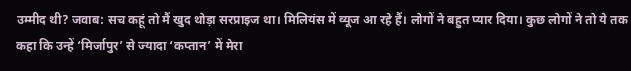उम्मीद थी? जवाब: सच कहूं तो मैं खुद थोड़ा सरप्राइज था। मिलियंस में व्यूज आ रहे हैं। लोगों ने बहुत प्यार दिया। कुछ लोगों ने तो ये तक कहा कि उन्हें ‘मिर्जापुर’ से ज्यादा ‘कप्तान’ में मेरा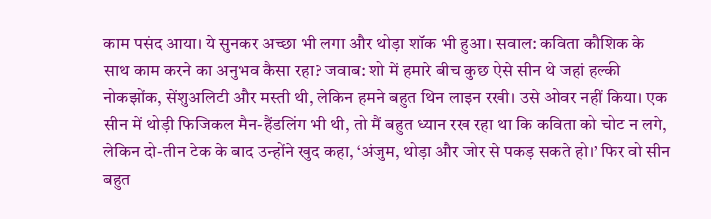काम पसंद आया। ये सुनकर अच्छा भी लगा और थोड़ा शॉक भी हुआ। सवाल: कविता कौशिक के साथ काम करने का अनुभव कैसा रहा? जवाब: शो में हमारे बीच कुछ ऐसे सीन थे जहां हल्की नोकझोंक, सेंशुअलिटी और मस्ती थी, लेकिन हमने बहुत थिन लाइन रखी। उसे ओवर नहीं किया। एक सीन में थोड़ी फिजिकल मैन-हैंडलिंग भी थी, तो मैं बहुत ध्यान रख रहा था कि कविता को चोट न लगे, लेकिन दो-तीन टेक के बाद उन्होंने खुद कहा, ‘अंजुम, थोड़ा और जोर से पकड़ सकते हो।’ फिर वो सीन बहुत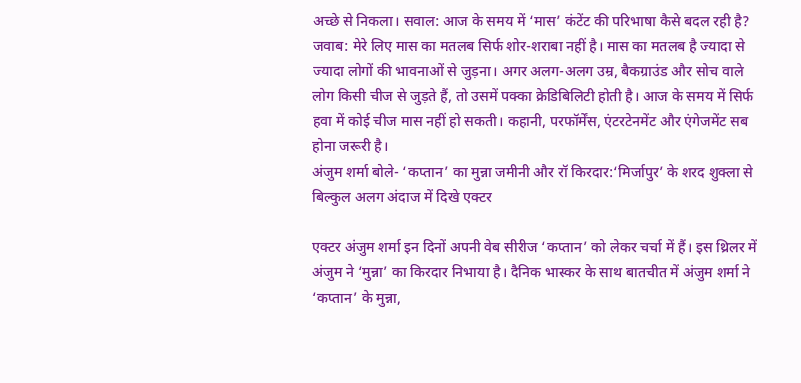अच्छे से निकला। सवाल: आज के समय में ‘मास’ कंटेंट की परिभाषा कैसे बदल रही है? जवाब: मेरे लिए मास का मतलब सिर्फ शोर-शराबा नहीं है। मास का मतलब है ज्यादा से ज्यादा लोगों की भावनाओं से जुड़ना। अगर अलग-अलग उम्र, बैकग्राउंड और सोच वाले लोग किसी चीज से जुड़ते हैं, तो उसमें पक्का क्रेडिबिलिटी होती है। आज के समय में सिर्फ हवा में कोई चीज मास नहीं हो सकती। कहानी, परफॉर्मेंस, एंटरटेनमेंट और एंगेजमेंट सब होना जरूरी है।
अंजुम शर्मा बोले- ‘कप्तान’ का मुन्ना जमीनी और रॉ किरदार:‘मिर्जापुर’ के शरद शुक्ला से बिल्कुल अलग अंदाज में दिखे एक्टर

एक्टर अंजुम शर्मा इन दिनों अपनी वेब सीरीज ‘कप्तान’ को लेकर चर्चा में हैं। इस थ्रिलर में अंजुम ने ‘मुन्ना’ का किरदार निभाया है। दैनिक भास्कर के साथ बातचीत में अंजुम शर्मा ने ‘कप्तान’ के मुन्ना,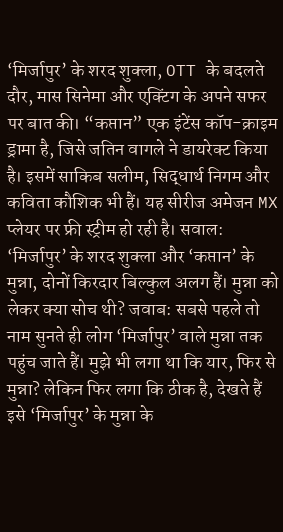‘मिर्जापुर’ के शरद शुक्ला, OTT के बदलते दौर, मास सिनेमा और एक्टिंग के अपने सफर पर बात की। “कप्तान” एक इंटेंस कॉप-क्राइम ड्रामा है, जिसे जतिन वागले ने डायरेक्ट किया है। इसमें साकिब सलीम, सिद्धार्थ निगम और कविता कौशिक भी हैं। यह सीरीज अमेजन MX प्लेयर पर फ्री स्ट्रीम हो रही है। सवाल: ‘मिर्जापुर’ के शरद शुक्ला और ‘कप्तान’ के मुन्ना, दोनों किरदार बिल्कुल अलग हैं। मुन्ना को लेकर क्या सोच थी? जवाब: सबसे पहले तो नाम सुनते ही लोग ‘मिर्जापुर’ वाले मुन्ना तक पहुंच जाते हैं। मुझे भी लगा था कि यार, फिर से मुन्ना? लेकिन फिर लगा कि ठीक है, देखते हैं इसे ‘मिर्जापुर’ के मुन्ना के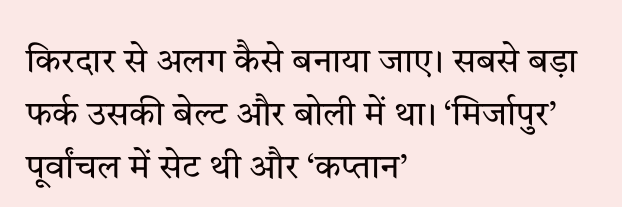किरदार से अलग कैसे बनाया जाए। सबसे बड़ा फर्क उसकी बेल्ट और बोली में था। ‘मिर्जापुर’ पूर्वांचल में सेट थी और ‘कप्तान’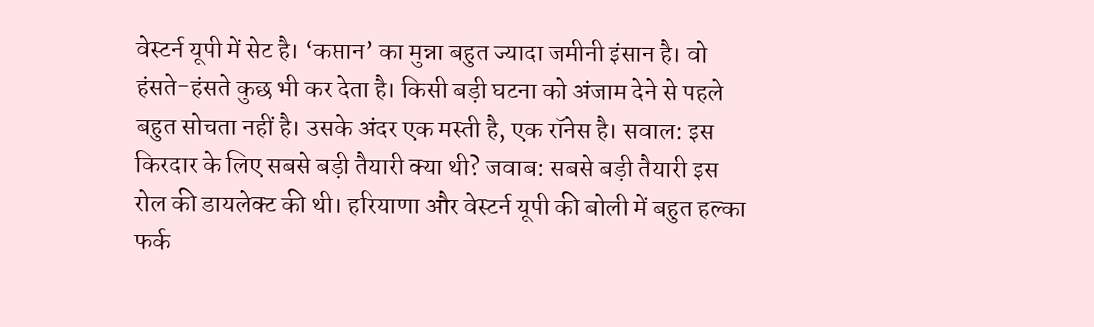वेस्टर्न यूपी में सेट है। ‘कप्तान’ का मुन्ना बहुत ज्यादा जमीनी इंसान है। वो हंसते-हंसते कुछ भी कर देता है। किसी बड़ी घटना को अंजाम देने से पहले बहुत सोचता नहीं है। उसके अंदर एक मस्ती है, एक रॉनेस है। सवाल: इस किरदार के लिए सबसे बड़ी तैयारी क्या थी? जवाब: सबसे बड़ी तैयारी इस रोल की डायलेक्ट की थी। हरियाणा और वेस्टर्न यूपी की बोली में बहुत हल्का फर्क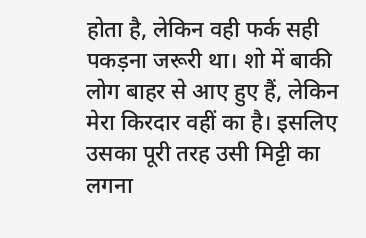होता है, लेकिन वही फर्क सही पकड़ना जरूरी था। शो में बाकी लोग बाहर से आए हुए हैं, लेकिन मेरा किरदार वहीं का है। इसलिए उसका पूरी तरह उसी मिट्टी का लगना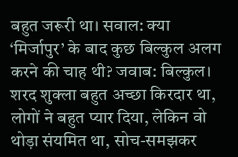बहुत जरूरी था। सवाल: क्या ‘मिर्जापुर’ के बाद कुछ बिल्कुल अलग करने की चाह थी? जवाब: बिल्कुल। शरद शुक्ला बहुत अच्छा किरदार था, लोगों ने बहुत प्यार दिया, लेकिन वो थोड़ा संयमित था, सोच-समझकर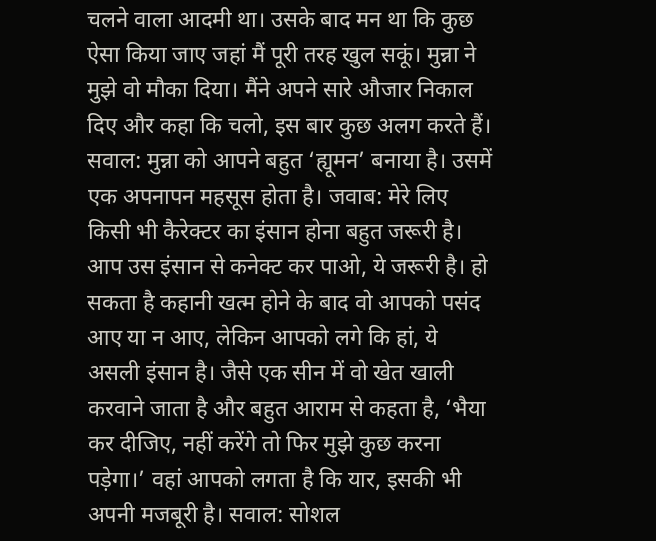चलने वाला आदमी था। उसके बाद मन था कि कुछ ऐसा किया जाए जहां मैं पूरी तरह खुल सकूं। मुन्ना ने मुझे वो मौका दिया। मैंने अपने सारे औजार निकाल दिए और कहा कि चलो, इस बार कुछ अलग करते हैं। सवाल: मुन्ना को आपने बहुत ‘ह्यूमन’ बनाया है। उसमें एक अपनापन महसूस होता है। जवाब: मेरे लिए किसी भी कैरेक्टर का इंसान होना बहुत जरूरी है। आप उस इंसान से कनेक्ट कर पाओ, ये जरूरी है। हो सकता है कहानी खत्म होने के बाद वो आपको पसंद आए या न आए, लेकिन आपको लगे कि हां, ये असली इंसान है। जैसे एक सीन में वो खेत खाली करवाने जाता है और बहुत आराम से कहता है, ‘भैया कर दीजिए, नहीं करेंगे तो फिर मुझे कुछ करना पड़ेगा।’ वहां आपको लगता है कि यार, इसकी भी अपनी मजबूरी है। सवाल: सोशल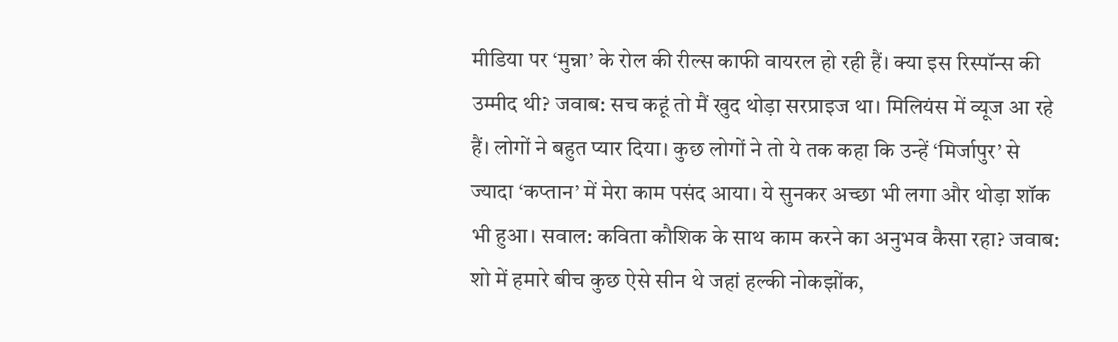मीडिया पर ‘मुन्ना’ के रोल की रील्स काफी वायरल हो रही हैं। क्या इस रिस्पॉन्स की उम्मीद थी? जवाब: सच कहूं तो मैं खुद थोड़ा सरप्राइज था। मिलियंस में व्यूज आ रहे हैं। लोगों ने बहुत प्यार दिया। कुछ लोगों ने तो ये तक कहा कि उन्हें ‘मिर्जापुर’ से ज्यादा ‘कप्तान’ में मेरा काम पसंद आया। ये सुनकर अच्छा भी लगा और थोड़ा शॉक भी हुआ। सवाल: कविता कौशिक के साथ काम करने का अनुभव कैसा रहा? जवाब: शो में हमारे बीच कुछ ऐसे सीन थे जहां हल्की नोकझोंक,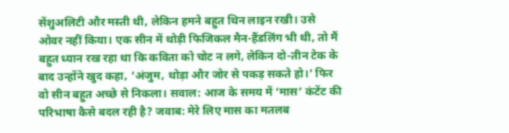सेंशुअलिटी और मस्ती थी, लेकिन हमने बहुत थिन लाइन रखी। उसे ओवर नहीं किया। एक सीन में थोड़ी फिजिकल मैन-हैंडलिंग भी थी, तो मैं बहुत ध्यान रख रहा था कि कविता को चोट न लगे, लेकिन दो-तीन टेक के बाद उन्होंने खुद कहा, ‘अंजुम, थोड़ा और जोर से पकड़ सकते हो।’ फिर वो सीन बहुत अच्छे से निकला। सवाल: आज के समय में ‘मास’ कंटेंट की परिभाषा कैसे बदल रही है? जवाब: मेरे लिए मास का मतलब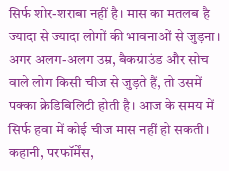सिर्फ शोर-शराबा नहीं है। मास का मतलब है ज्यादा से ज्यादा लोगों की भावनाओं से जुड़ना। अगर अलग-अलग उम्र, बैकग्राउंड और सोच वाले लोग किसी चीज से जुड़ते हैं, तो उसमें पक्का क्रेडिबिलिटी होती है। आज के समय में सिर्फ हवा में कोई चीज मास नहीं हो सकती। कहानी, परफॉर्मेंस,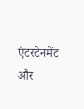एंटरटेनमेंट और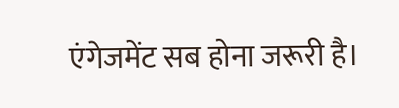एंगेजमेंट सब होना जरूरी है।